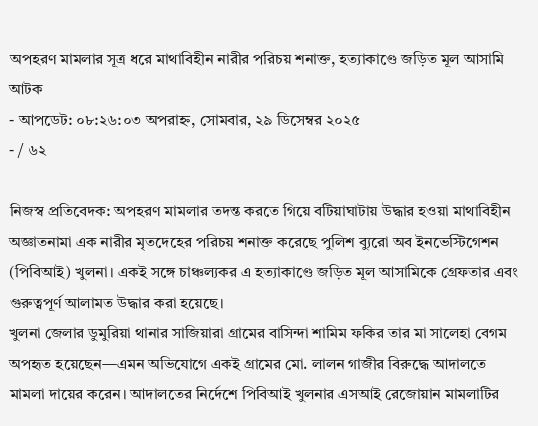অপহরণ মামলার সূত্র ধরে মাথাবিহীন নারীর পরিচয় শনাক্ত, হত্যাকাণ্ডে জড়িত মূল আসামি আটক
- আপডেট: ০৮:২৬:০৩ অপরাহ্ন, সোমবার, ২৯ ডিসেম্বর ২০২৫
- / ৬২

নিজস্ব প্রতিবেদক: অপহরণ মামলার তদন্ত করতে গিয়ে বটিয়াঘাটায় উদ্ধার হওয়া মাথাবিহীন অজ্ঞাতনামা এক নারীর মৃতদেহের পরিচয় শনাক্ত করেছে পুলিশ ব্যুরো অব ইনভেস্টিগেশন (পিবিআই) খুলনা। একই সঙ্গে চাঞ্চল্যকর এ হত্যাকাণ্ডে জড়িত মূল আসামিকে গ্রেফতার এবং গুরুত্বপূর্ণ আলামত উদ্ধার করা হয়েছে।
খুলনা জেলার ডুমুরিয়া থানার সাজিয়ারা গ্রামের বাসিন্দা শামিম ফকির তার মা সালেহা বেগম অপহৃত হয়েছেন—এমন অভিযোগে একই গ্রামের মো. লালন গাজীর বিরুদ্ধে আদালতে মামলা দায়ের করেন। আদালতের নির্দেশে পিবিআই খুলনার এসআই রেজোয়ান মামলাটির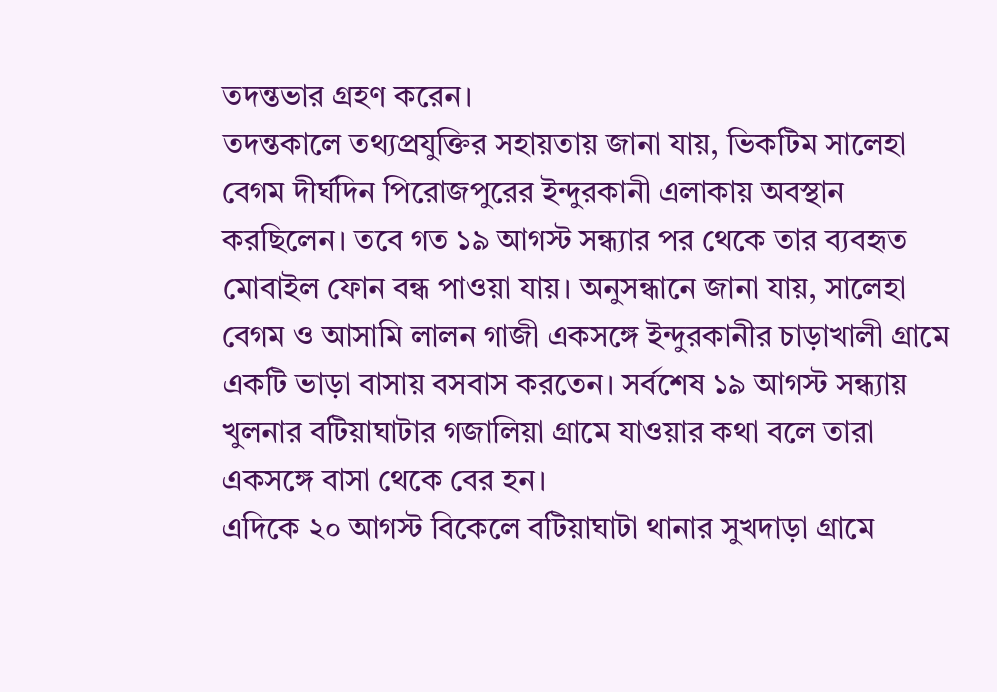তদন্তভার গ্রহণ করেন।
তদন্তকালে তথ্যপ্রযুক্তির সহায়তায় জানা যায়, ভিকটিম সালেহা বেগম দীর্ঘদিন পিরোজপুরের ইন্দুরকানী এলাকায় অবস্থান করছিলেন। তবে গত ১৯ আগস্ট সন্ধ্যার পর থেকে তার ব্যবহৃত মোবাইল ফোন বন্ধ পাওয়া যায়। অনুসন্ধানে জানা যায়, সালেহা বেগম ও আসামি লালন গাজী একসঙ্গে ইন্দুরকানীর চাড়াখালী গ্রামে একটি ভাড়া বাসায় বসবাস করতেন। সর্বশেষ ১৯ আগস্ট সন্ধ্যায় খুলনার বটিয়াঘাটার গজালিয়া গ্রামে যাওয়ার কথা বলে তারা একসঙ্গে বাসা থেকে বের হন।
এদিকে ২০ আগস্ট বিকেলে বটিয়াঘাটা থানার সুখদাড়া গ্রামে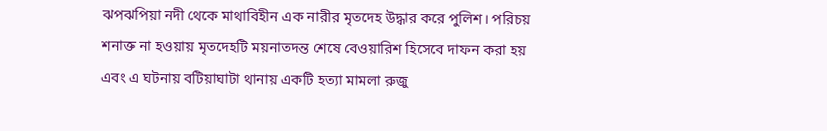ঝপঝপিয়া নদী থেকে মাথাবিহীন এক নারীর মৃতদেহ উদ্ধার করে পুলিশ। পরিচয় শনাক্ত না হওয়ায় মৃতদেহটি ময়নাতদন্ত শেষে বেওয়ারিশ হিসেবে দাফন করা হয় এবং এ ঘটনায় বটিয়াঘাটা থানায় একটি হত্যা মামলা রুজু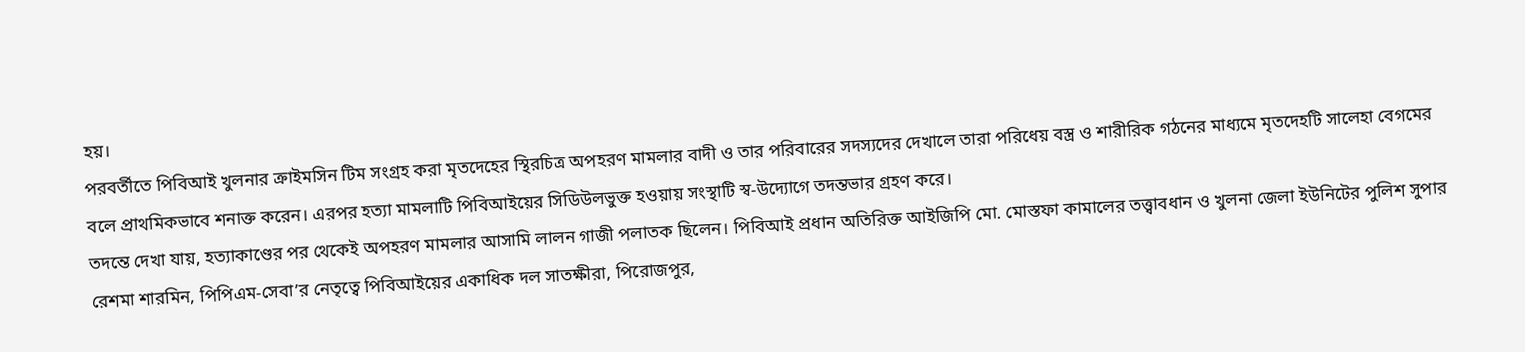হয়।
পরবর্তীতে পিবিআই খুলনার ক্রাইমসিন টিম সংগ্রহ করা মৃতদেহের স্থিরচিত্র অপহরণ মামলার বাদী ও তার পরিবারের সদস্যদের দেখালে তারা পরিধেয় বস্ত্র ও শারীরিক গঠনের মাধ্যমে মৃতদেহটি সালেহা বেগমের বলে প্রাথমিকভাবে শনাক্ত করেন। এরপর হত্যা মামলাটি পিবিআইয়ের সিডিউলভুক্ত হওয়ায় সংস্থাটি স্ব-উদ্যোগে তদন্তভার গ্রহণ করে।
তদন্তে দেখা যায়, হত্যাকাণ্ডের পর থেকেই অপহরণ মামলার আসামি লালন গাজী পলাতক ছিলেন। পিবিআই প্রধান অতিরিক্ত আইজিপি মো. মোস্তফা কামালের তত্ত্বাবধান ও খুলনা জেলা ইউনিটের পুলিশ সুপার রেশমা শারমিন, পিপিএম-সেবা’র নেতৃত্বে পিবিআইয়ের একাধিক দল সাতক্ষীরা, পিরোজপুর,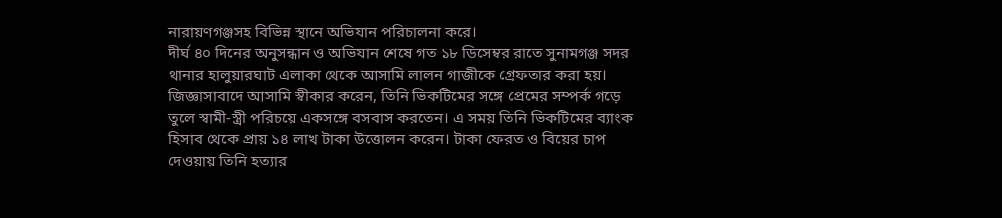নারায়ণগঞ্জসহ বিভিন্ন স্থানে অভিযান পরিচালনা করে।
দীর্ঘ ৪০ দিনের অনুসন্ধান ও অভিযান শেষে গত ১৮ ডিসেম্বর রাতে সুনামগঞ্জ সদর থানার হালুয়ারঘাট এলাকা থেকে আসামি লালন গাজীকে গ্রেফতার করা হয়।
জিজ্ঞাসাবাদে আসামি স্বীকার করেন, তিনি ভিকটিমের সঙ্গে প্রেমের সম্পর্ক গড়ে তুলে স্বামী-স্ত্রী পরিচয়ে একসঙ্গে বসবাস করতেন। এ সময় তিনি ভিকটিমের ব্যাংক হিসাব থেকে প্রায় ১৪ লাখ টাকা উত্তোলন করেন। টাকা ফেরত ও বিয়ের চাপ দেওয়ায় তিনি হত্যার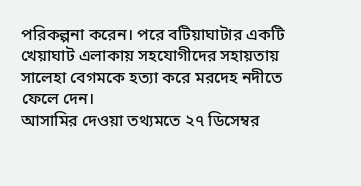পরিকল্পনা করেন। পরে বটিয়াঘাটার একটি খেয়াঘাট এলাকায় সহযোগীদের সহায়তায় সালেহা বেগমকে হত্যা করে মরদেহ নদীতে ফেলে দেন।
আসামির দেওয়া তথ্যমতে ২৭ ডিসেম্বর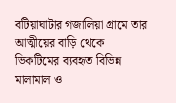বটিয়াঘাটার গজালিয়া গ্রামে তার আত্মীয়ের বাড়ি থেকে ভিকটিমের ব্যবহৃত বিভিন্ন মালামাল ও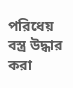পরিধেয় বস্ত্র উদ্ধার করা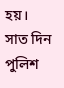হয়।
সাত দিন পুলিশ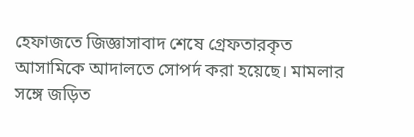হেফাজতে জিজ্ঞাসাবাদ শেষে গ্রেফতারকৃত আসামিকে আদালতে সোপর্দ করা হয়েছে। মামলার সঙ্গে জড়িত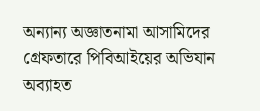অন্যান্য অজ্ঞাতনামা আসামিদের গ্রেফতারে পিবিআইয়ের অভিযান অব্যাহত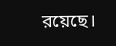রয়েছে।